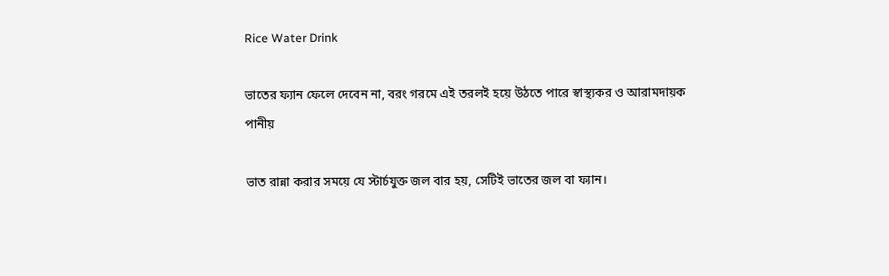Rice Water Drink

ভাতের ফ্যান ফেলে দেবেন না, বরং গরমে এই তরলই হয়ে উঠতে পারে স্বাস্থ্যকর ও আরামদায়ক পানীয়

ভাত রান্না করার সময়ে যে স্টার্চযুক্ত জল বার হয়, সেটিই ভাতের জল বা ফ্যান।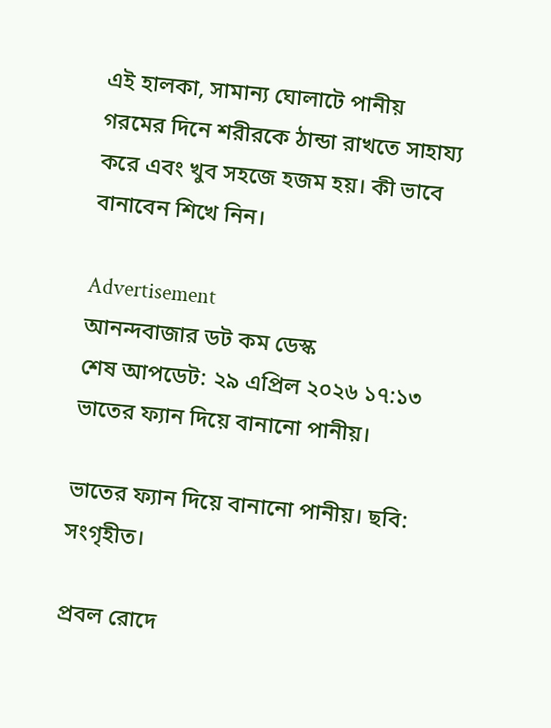এই হালকা, সামান্য ঘোলাটে পানীয় গরমের দিনে শরীরকে ঠান্ডা রাখতে সাহায্য করে এবং খুব সহজে হজম হয়। কী ভাবে বানাবেন শিখে নিন।

Advertisement
আনন্দবাজার ডট কম ডেস্ক
শেষ আপডেট: ২৯ এপ্রিল ২০২৬ ১৭:১৩
ভাতের ফ্যান দিয়ে বানানো পানীয়।

ভাতের ফ্যান দিয়ে বানানো পানীয়। ছবি: সংগৃহীত।

প্রবল রোদে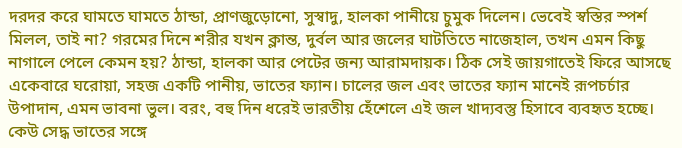দরদর করে ঘামতে ঘামতে ঠান্ডা, প্রাণজুড়োনো, সুস্বাদু, হালকা পানীয়ে চুমুক দিলেন। ভেবেই স্বস্তির স্পর্শ মিলল, তাই না? গরমের দিনে শরীর যখন ক্লান্ত, দুর্বল আর জলের ঘাটতিতে নাজেহাল, তখন এমন কিছু নাগালে পেলে কেমন হয়? ঠান্ডা, হালকা আর পেটের জন্য আরামদায়ক। ঠিক সেই জায়গাতেই ফিরে আসছে একেবারে ঘরোয়া, সহজ একটি পানীয়, ভাতের ফ্যান। চালের জল এবং ভাতের ফ্যান মানেই রূপচর্চার উপাদান, এমন ভাবনা ভুল। বরং, বহু দিন ধরেই ভারতীয় হেঁশেলে এই জল খাদ্যবস্তু হিসাবে ব্যবহৃত হচ্ছে। কেউ সেদ্ধ ভাতের সঙ্গে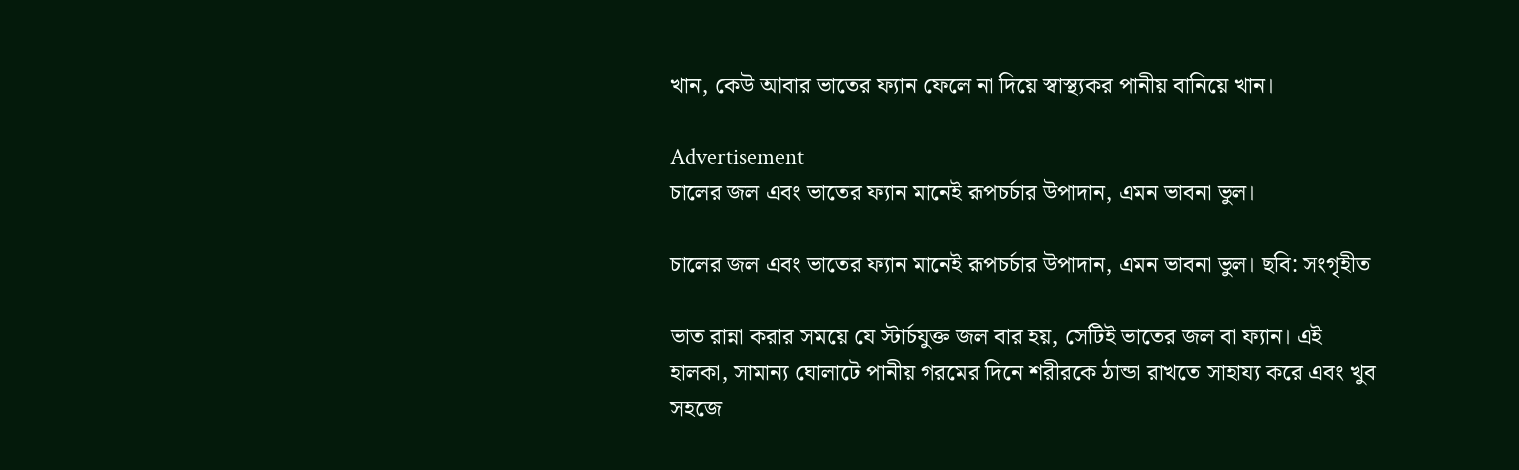খান, কেউ আবার ভাতের ফ্যান ফেলে না দিয়ে স্বাস্থ্যকর পানীয় বানিয়ে খান।

Advertisement
চালের জল এবং ভাতের ফ্যান মানেই রূপচর্চার উপাদান, এমন ভাবনা ভুল।

চালের জল এবং ভাতের ফ্যান মানেই রূপচর্চার উপাদান, এমন ভাবনা ভুল। ছবি: সংগৃহীত

ভাত রান্না করার সময়ে যে স্টার্চযুক্ত জল বার হয়, সেটিই ভাতের জল বা ফ্যান। এই হালকা, সামান্য ঘোলাটে পানীয় গরমের দিনে শরীরকে ঠান্ডা রাখতে সাহায্য করে এবং খুব সহজে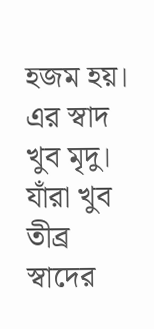হজম হয়। এর স্বাদ খুব মৃদু। যাঁরা খুব তীব্র স্বাদের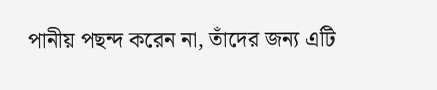পানীয় পছন্দ করেন না, তাঁদের জন্য এটি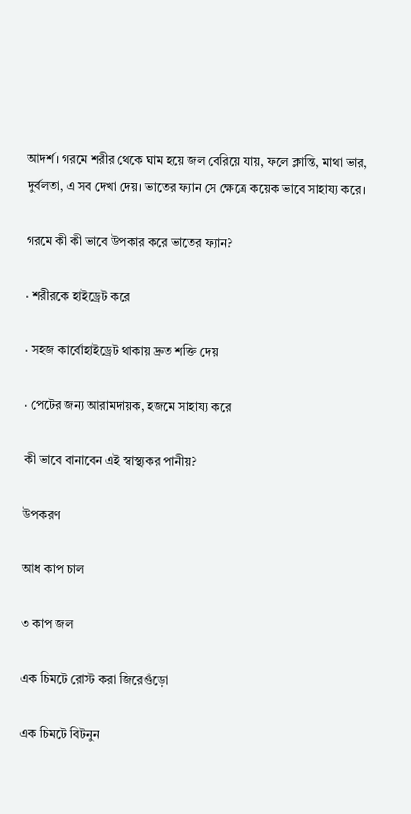আদর্শ। গরমে শরীর থেকে ঘাম হয়ে জল বেরিয়ে যায়, ফলে ক্লান্তি, মাথা ভার, দুর্বলতা, এ সব দেখা দেয়। ভাতের ফ্যান সে ক্ষেত্রে কয়েক ভাবে সাহায্য করে।

গরমে কী কী ভাবে উপকার করে ভাতের ফ্যান?

· শরীরকে হাইড্রেট করে

· সহজ কার্বোহাইড্রেট থাকায় দ্রুত শক্তি দেয়

· পেটের জন্য আরামদায়ক, হজমে সাহায্য করে

কী ভাবে বানাবেন এই স্বাস্থ্যকর পানীয়?

উপকরণ

আধ কাপ চাল

৩ কাপ জল

এক চিমটে রোস্ট করা জিরেগুঁড়ো

এক চিমটে বিটনুন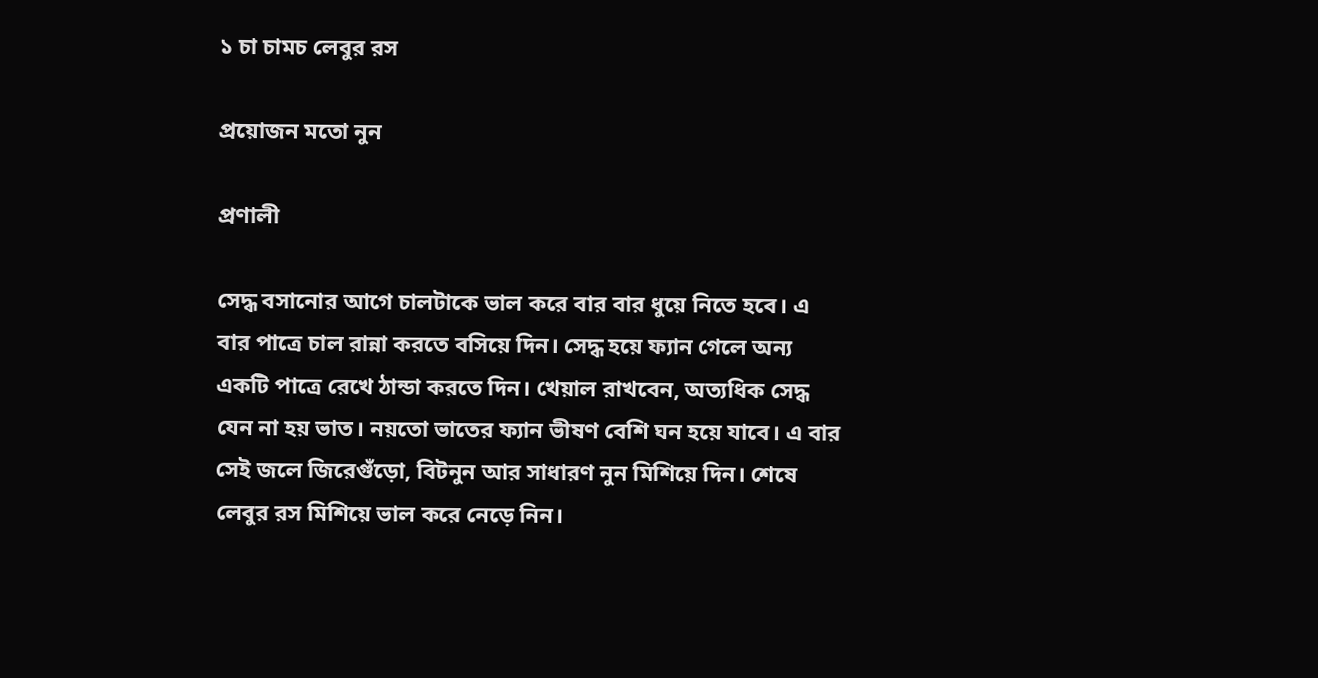১ চা চামচ লেবুর রস

প্রয়োজন মতো নুন

প্রণালী

সেদ্ধ বসানোর আগে চালটাকে ভাল করে বার বার ধুয়ে নিতে হবে। এ বার পাত্রে চাল রান্না করতে বসিয়ে দিন। সেদ্ধ হয়ে ফ্যান গেলে অন্য একটি পাত্রে রেখে ঠান্ডা করতে দিন। খেয়াল রাখবেন, অত্যধিক সেদ্ধ যেন না হয় ভাত। নয়তো ভাতের ফ্যান ভীষণ বেশি ঘন হয়ে যাবে। এ বার সেই জলে জিরেগুঁড়ো, বিটনুন আর সাধারণ নুন মিশিয়ে দিন। শেষে লেবুর রস মিশিয়ে ভাল করে নেড়ে নিন।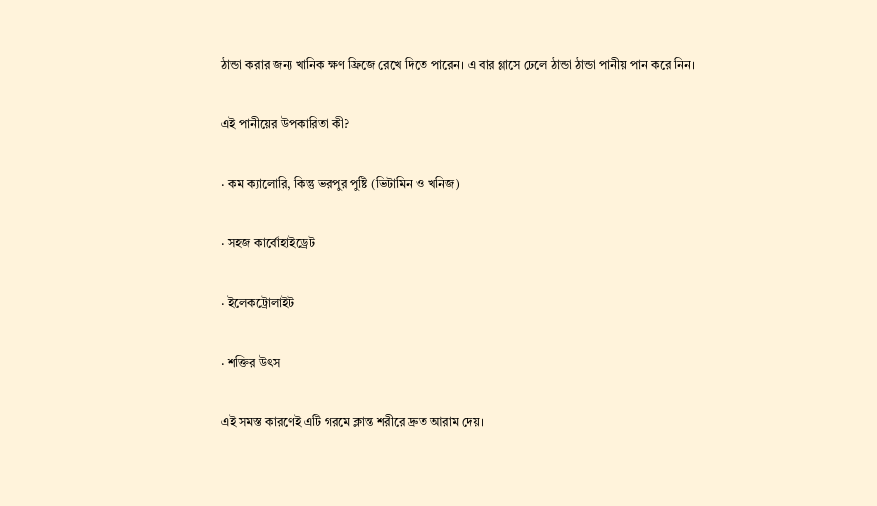ঠান্ডা করার জন্য খানিক ক্ষণ ফ্রিজে রেখে দিতে পারেন। এ বার গ্লাসে ঢেলে ঠান্ডা ঠান্ডা পানীয় পান করে নিন।

এই পানীয়ের উপকারিতা কী?

· কম ক্যালোরি, কিন্তু ভরপুর পুষ্টি (ভিটামিন ও খনিজ)

· সহজ কার্বোহাইড্রেট

· ইলেকট্রোলাইট

· শক্তির উৎস

এই সমস্ত কারণেই এটি গরমে ক্লান্ত শরীরে দ্রুত আরাম দেয়।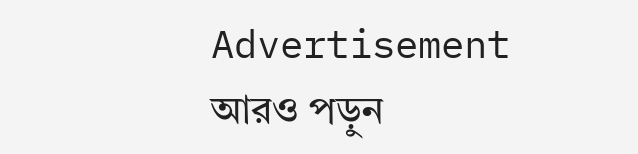Advertisement
আরও পড়ুন